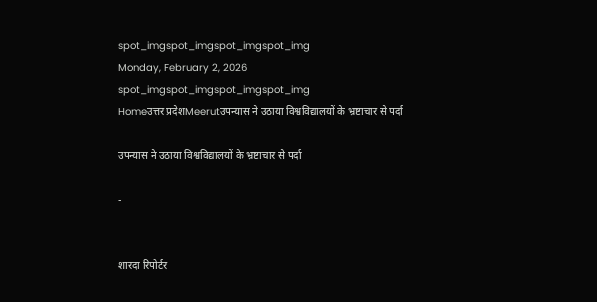spot_imgspot_imgspot_imgspot_img
Monday, February 2, 2026
spot_imgspot_imgspot_imgspot_img
Homeउत्तर प्रदेशMeerutउपन्यास ने उठाया विश्वविद्यालयों के भ्रष्टाचार से पर्दा

उपन्यास ने उठाया विश्वविद्यालयों के भ्रष्टाचार से पर्दा

-


शारदा रिपोर्टर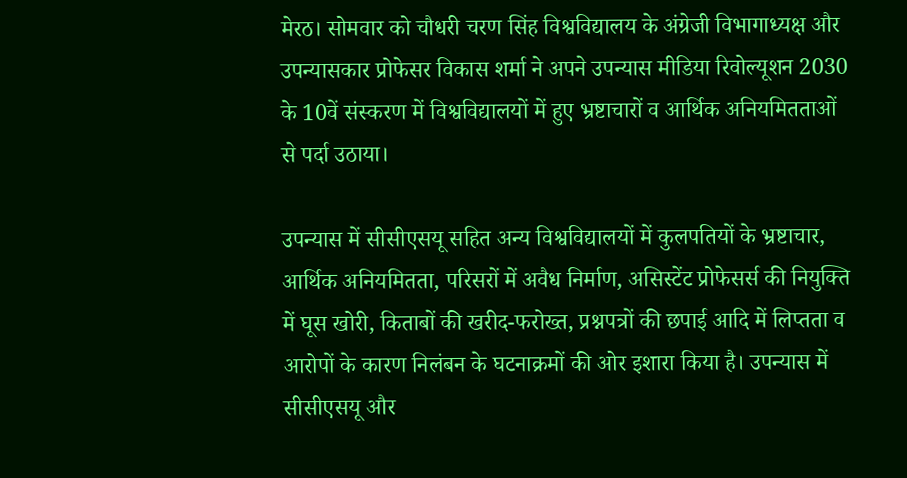मेरठ। सोमवार को चौधरी चरण सिंह विश्वविद्यालय के अंग्रेजी विभागाध्यक्ष और उपन्यासकार प्रोफेसर विकास शर्मा ने अपने उपन्यास मीडिया रिवोल्यूशन 2030 के 10वें संस्करण में विश्वविद्यालयों में हुए भ्रष्टाचारों व आर्थिक अनियमितताओं से पर्दा उठाया।

उपन्यास में सीसीएसयू सहित अन्य विश्वविद्यालयों में कुलपतियों के भ्रष्टाचार, आर्थिक अनियमितता, परिसरों में अवैध निर्माण, असिस्टेंट प्रोफेसर्स की नियुक्ति में घूस खोरी, किताबों की खरीद-फरोख्त, प्रश्नपत्रों की छपाई आदि में लिप्तता व आरोपों के कारण निलंबन के घटनाक्रमों की ओर इशारा किया है। उपन्यास में सीसीएसयू और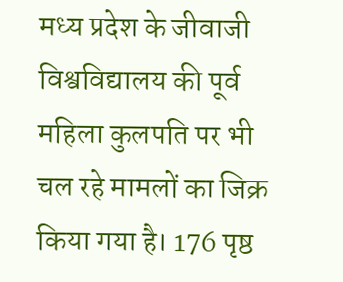मध्य प्रदेश के जीवाजी विश्वविद्यालय की पूर्व महिला कुलपति पर भी चल रहे मामलों का जिक्र किया गया है। 176 पृष्ठ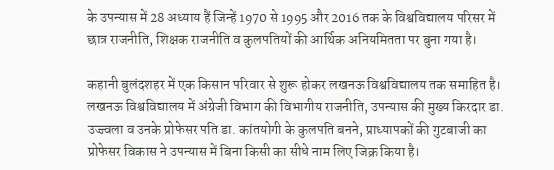के उपन्यास में 28 अध्याय हैं जिन्हें 1970 से 1995 और 2016 तक के विश्वविद्यालय परिसर में छात्र राजनीति, शिक्षक राजनीति व कुलपतियों की आर्थिक अनियमितता पर बुना गया है।

कहानी बुलंदशहर में एक किसान परिवार से शुरू होकर लखनऊ विश्वविद्यालय तक समाहित है। लखनऊ विश्वविद्यालय में अंग्रेजी विभाग की विभागीय राजनीति, उपन्यास की मुख्य किरदार डा. उज्ज्वला व उनके प्रोफेसर पति डा. कांतयोगी के कुलपति बनने, प्राध्यापकों की गुटबाजी का प्रोफेसर विकास ने उपन्यास में बिना किसी का सीधे नाम लिए जिक्र किया है।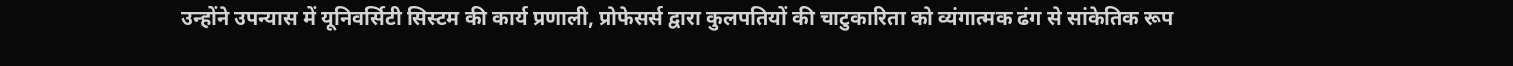उन्होंने उपन्यास में यूनिवर्सिटी सिस्टम की कार्य प्रणाली, प्रोफेसर्स द्वारा कुलपतियों की चाटुकारिता को व्यंगात्मक ढंग से सांकेतिक रूप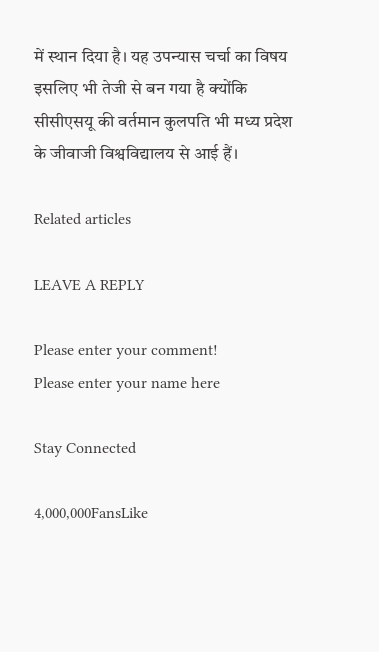में स्थान दिया है। यह उपन्यास चर्चा का विषय इसलिए भी तेजी से बन गया है क्योंकि सीसीएसयू की वर्तमान कुलपति भी मध्य प्रदेश के जीवाजी विश्वविद्यालय से आई हैं।

Related articles

LEAVE A REPLY

Please enter your comment!
Please enter your name here

Stay Connected

4,000,000FansLike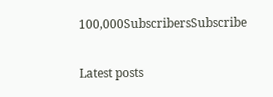100,000SubscribersSubscribe

Latest posts